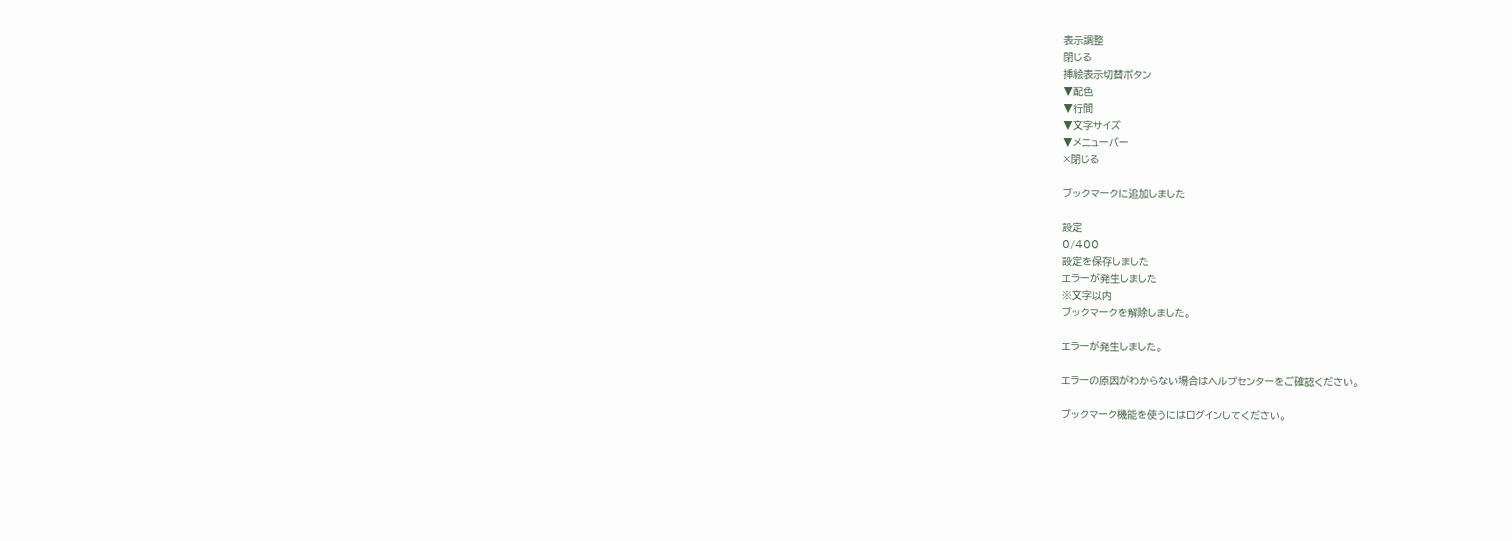表示調整
閉じる
挿絵表示切替ボタン
▼配色
▼行間
▼文字サイズ
▼メニューバー
×閉じる

ブックマークに追加しました

設定
0/400
設定を保存しました
エラーが発生しました
※文字以内
ブックマークを解除しました。

エラーが発生しました。

エラーの原因がわからない場合はヘルプセンターをご確認ください。

ブックマーク機能を使うにはログインしてください。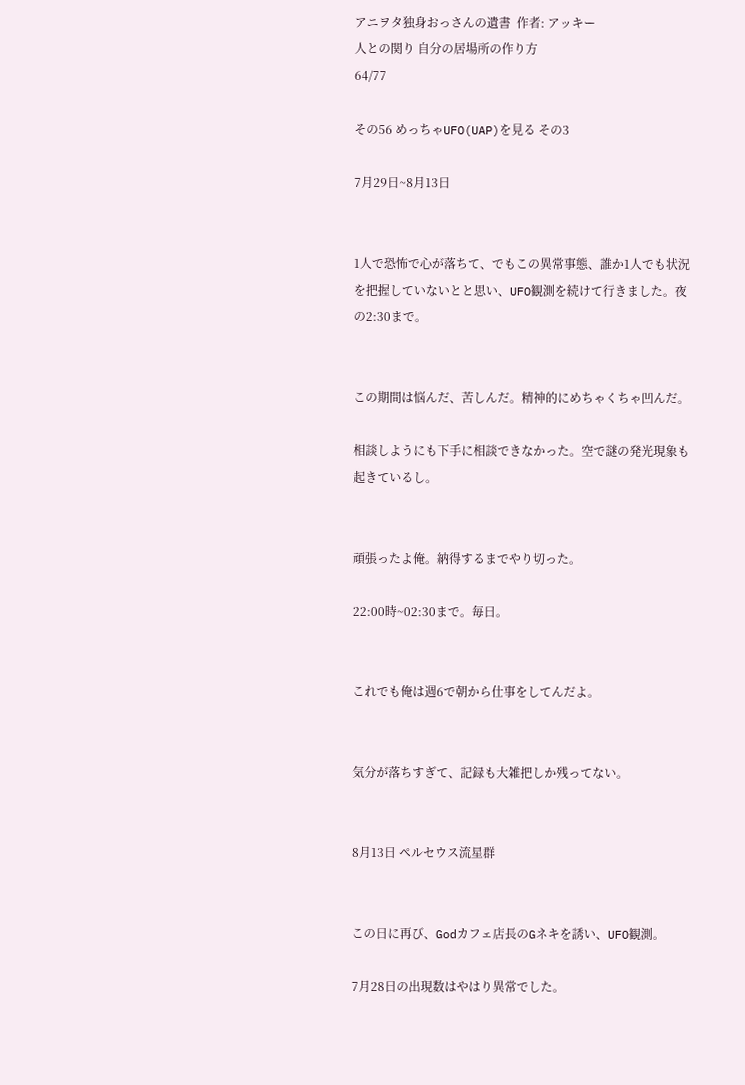アニヲタ独身おっさんの遺書  作者: アッキー
人との関り 自分の居場所の作り方
64/77

その56 めっちゃUFO(UAP)を見る その3

7月29日~8月13日


1人で恐怖で心が落ちて、でもこの異常事態、誰か1人でも状況を把握していないとと思い、UFO観測を続けて行きました。夜の2:30まで。


この期間は悩んだ、苦しんだ。精神的にめちゃくちゃ凹んだ。

相談しようにも下手に相談できなかった。空で謎の発光現象も起きているし。


頑張ったよ俺。納得するまでやり切った。

22:00時~02:30まで。毎日。


これでも俺は週6で朝から仕事をしてんだよ。


気分が落ちすぎて、記録も大雑把しか残ってない。


8月13日 ペルセウス流星群


この日に再び、Godカフェ店長のGネキを誘い、UFO観測。

7月28日の出現数はやはり異常でした。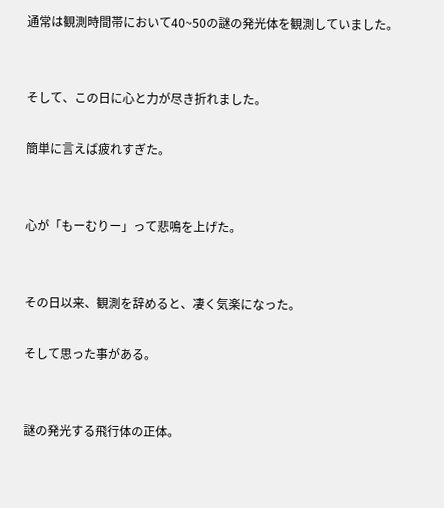通常は観測時間帯において40~50の謎の発光体を観測していました。


そして、この日に心と力が尽き折れました。

簡単に言えば疲れすぎた。


心が「もーむりー」って悲鳴を上げた。


その日以来、観測を辞めると、凄く気楽になった。

そして思った事がある。


謎の発光する飛行体の正体。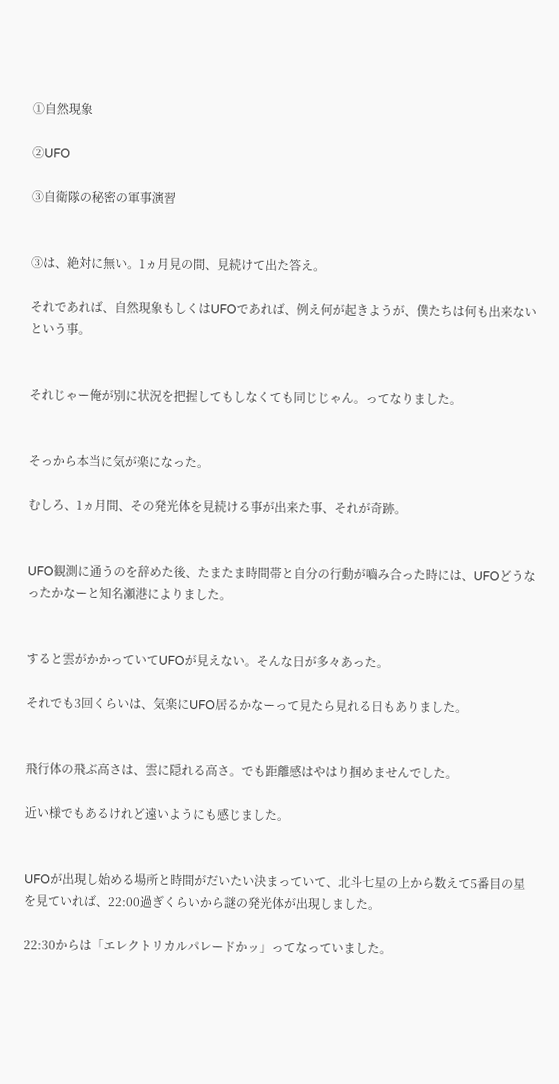①自然現象

②UFO

③自衛隊の秘密の軍事演習


③は、絶対に無い。1ヵ月見の間、見続けて出た答え。

それであれば、自然現象もしくはUFOであれば、例え何が起きようが、僕たちは何も出来ないという事。


それじゃー俺が別に状況を把握してもしなくても同じじゃん。ってなりました。


そっから本当に気が楽になった。

むしろ、1ヵ月間、その発光体を見続ける事が出来た事、それが奇跡。


UFO観測に通うのを辞めた後、たまたま時間帯と自分の行動が嚙み合った時には、UFOどうなったかなーと知名瀬港によりました。


すると雲がかかっていてUFOが見えない。そんな日が多々あった。

それでも3回くらいは、気楽にUFO居るかなーって見たら見れる日もありました。


飛行体の飛ぶ高さは、雲に隠れる高さ。でも距離感はやはり掴めませんでした。

近い様でもあるけれど遠いようにも感じました。


UFOが出現し始める場所と時間がだいたい決まっていて、北斗七星の上から数えて5番目の星を見ていれば、22:00過ぎくらいから謎の発光体が出現しました。

22:30からは「エレクトリカルパレードかッ」ってなっていました。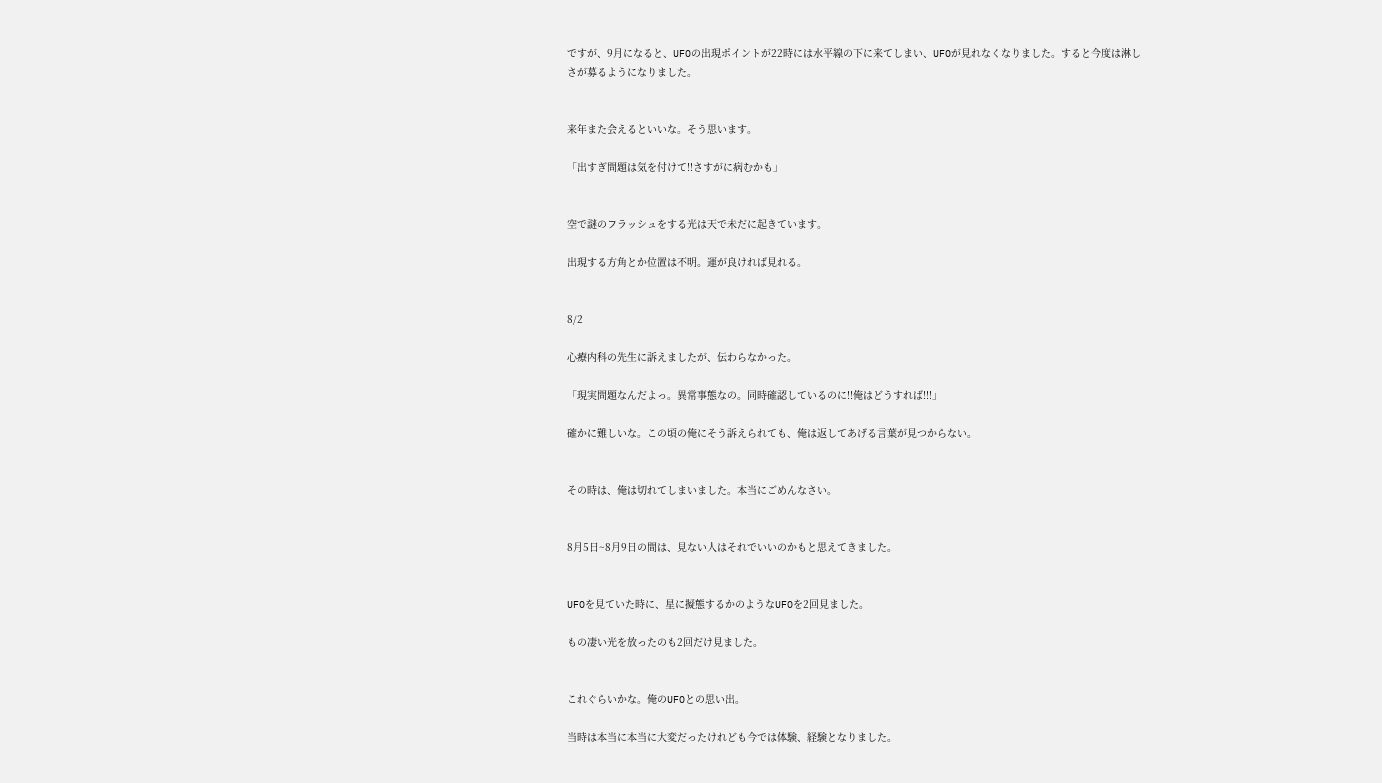ですが、9月になると、UFOの出現ポイントが22時には水平線の下に来てしまい、UFOが見れなくなりました。すると今度は淋しさが募るようになりました。


来年また会えるといいな。そう思います。

「出すぎ問題は気を付けて!!さすがに病むかも」


空で謎のフラッシュをする光は天で未だに起きています。

出現する方角とか位置は不明。運が良ければ見れる。


8/2

心療内科の先生に訴えましたが、伝わらなかった。

「現実問題なんだよっ。異常事態なの。同時確認しているのに!!俺はどうすれば!!!」

確かに難しいな。この頃の俺にそう訴えられても、俺は返してあげる言葉が見つからない。


その時は、俺は切れてしまいました。本当にごめんなさい。


8月5日~8月9日の間は、見ない人はそれでいいのかもと思えてきました。


UFOを見ていた時に、星に擬態するかのようなUFOを2回見ました。

もの凄い光を放ったのも2回だけ見ました。


これぐらいかな。俺のUFOとの思い出。

当時は本当に本当に大変だったけれども今では体験、経験となりました。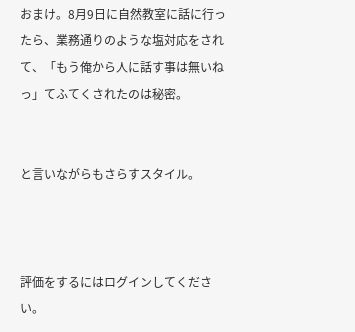おまけ。8月9日に自然教室に話に行ったら、業務通りのような塩対応をされて、「もう俺から人に話す事は無いねっ」てふてくされたのは秘密。


と言いながらもさらすスタイル。



評価をするにはログインしてください。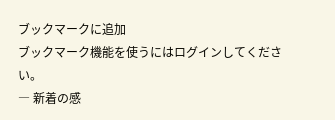ブックマークに追加
ブックマーク機能を使うにはログインしてください。
― 新着の感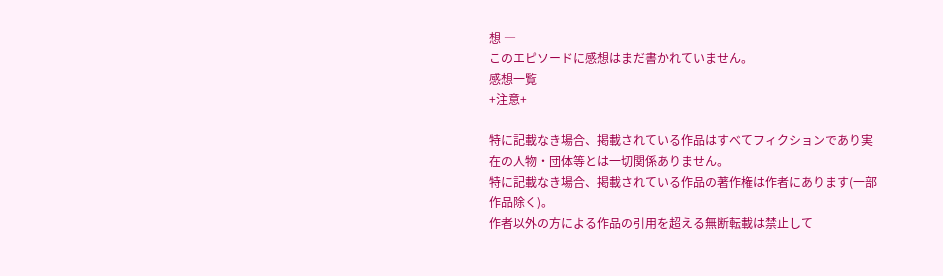想 ―
このエピソードに感想はまだ書かれていません。
感想一覧
+注意+

特に記載なき場合、掲載されている作品はすべてフィクションであり実在の人物・団体等とは一切関係ありません。
特に記載なき場合、掲載されている作品の著作権は作者にあります(一部作品除く)。
作者以外の方による作品の引用を超える無断転載は禁止して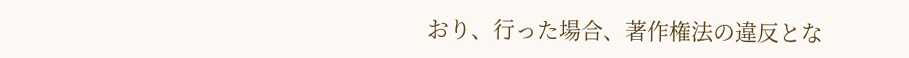おり、行った場合、著作権法の違反とな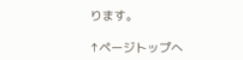ります。

↑ページトップへ